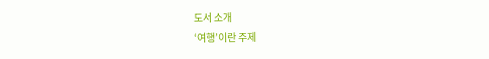도서 소개
‘여행’이란 주제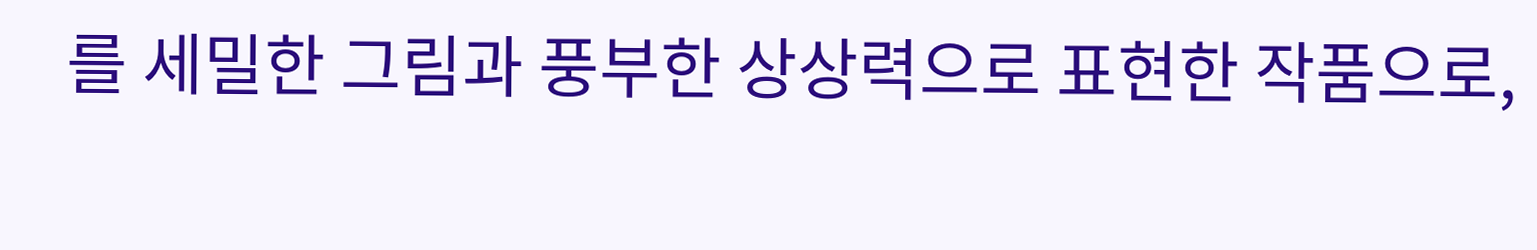를 세밀한 그림과 풍부한 상상력으로 표현한 작품으로,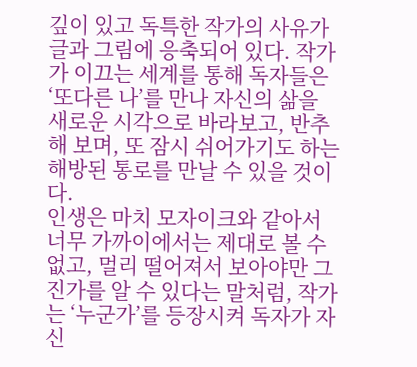깊이 있고 독특한 작가의 사유가 글과 그림에 응축되어 있다. 작가가 이끄는 세계를 통해 독자들은 ‘또다른 나’를 만나 자신의 삶을 새로운 시각으로 바라보고, 반추해 보며, 또 잠시 쉬어가기도 하는 해방된 통로를 만날 수 있을 것이다.
인생은 마치 모자이크와 같아서 너무 가까이에서는 제대로 볼 수 없고, 멀리 떨어져서 보아야만 그 진가를 알 수 있다는 말처럼, 작가는 ‘누군가’를 등장시켜 독자가 자신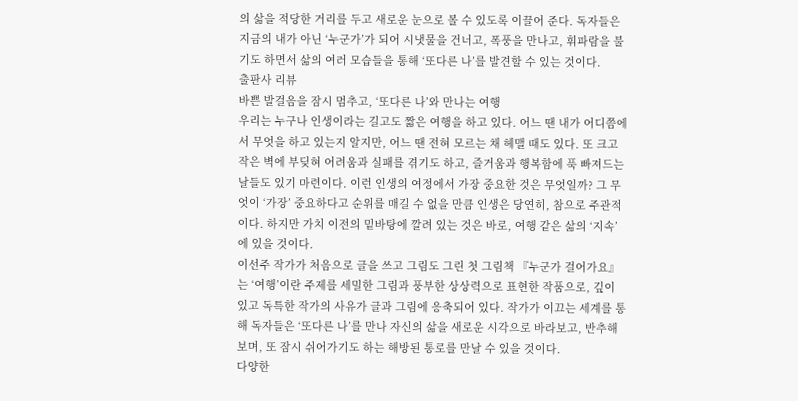의 삶을 적당한 거리를 두고 새로운 눈으로 볼 수 있도록 이끌어 준다. 독자들은 지금의 내가 아닌 ‘누군가’가 되어 시냇물을 건너고, 폭풍을 만나고, 휘파람을 불기도 하면서 삶의 여러 모습들을 통해 ‘또다른 나’를 발견할 수 있는 것이다.
출판사 리뷰
바쁜 발걸음을 잠시 멈추고, ‘또다른 나’와 만나는 여행
우리는 누구나 인생이라는 길고도 짧은 여행을 하고 있다. 어느 땐 내가 어디쯤에서 무엇을 하고 있는지 알지만, 어느 땐 전혀 모르는 채 헤맬 때도 있다. 또 크고 작은 벽에 부딪혀 어려움과 실패를 겪기도 하고, 즐거움과 행복함에 푹 빠져드는 날들도 있기 마련이다. 이런 인생의 여정에서 가장 중요한 것은 무엇일까? 그 무엇이 ‘가장’ 중요하다고 순위를 매길 수 없을 만큼 인생은 당연히, 참으로 주관적이다. 하지만 가치 이전의 밑바탕에 깔려 있는 것은 바로, 여행 같은 삶의 ‘지속’에 있을 것이다.
이선주 작가가 처음으로 글을 쓰고 그림도 그린 첫 그림책 『누군가 걸어가요』는 ‘여행’이란 주제를 세밀한 그림과 풍부한 상상력으로 표현한 작품으로, 깊이 있고 독특한 작가의 사유가 글과 그림에 응축되어 있다. 작가가 이끄는 세계를 통해 독자들은 ‘또다른 나’를 만나 자신의 삶을 새로운 시각으로 바라보고, 반추해 보며, 또 잠시 쉬어가기도 하는 해방된 통로를 만날 수 있을 것이다.
다양한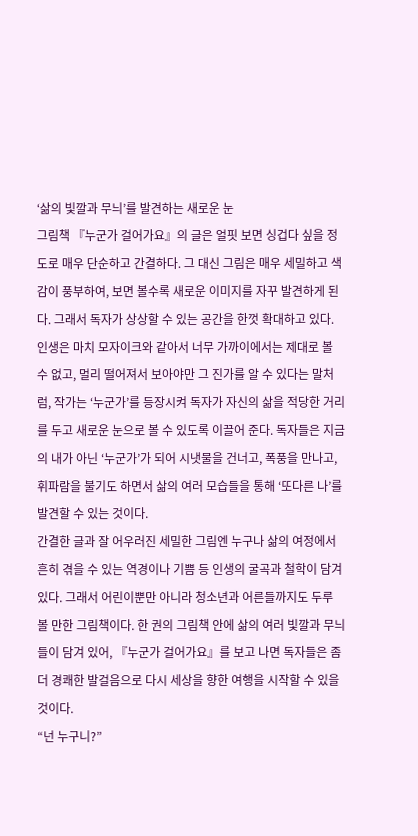‘삶의 빛깔과 무늬’를 발견하는 새로운 눈
그림책 『누군가 걸어가요』의 글은 얼핏 보면 싱겁다 싶을 정도로 매우 단순하고 간결하다. 그 대신 그림은 매우 세밀하고 색감이 풍부하여, 보면 볼수록 새로운 이미지를 자꾸 발견하게 된다. 그래서 독자가 상상할 수 있는 공간을 한껏 확대하고 있다.
인생은 마치 모자이크와 같아서 너무 가까이에서는 제대로 볼 수 없고, 멀리 떨어져서 보아야만 그 진가를 알 수 있다는 말처럼, 작가는 ‘누군가’를 등장시켜 독자가 자신의 삶을 적당한 거리를 두고 새로운 눈으로 볼 수 있도록 이끌어 준다. 독자들은 지금의 내가 아닌 ‘누군가’가 되어 시냇물을 건너고, 폭풍을 만나고, 휘파람을 불기도 하면서 삶의 여러 모습들을 통해 ‘또다른 나’를 발견할 수 있는 것이다.
간결한 글과 잘 어우러진 세밀한 그림엔 누구나 삶의 여정에서 흔히 겪을 수 있는 역경이나 기쁨 등 인생의 굴곡과 철학이 담겨 있다. 그래서 어린이뿐만 아니라 청소년과 어른들까지도 두루 볼 만한 그림책이다. 한 권의 그림책 안에 삶의 여러 빛깔과 무늬들이 담겨 있어, 『누군가 걸어가요』를 보고 나면 독자들은 좀더 경쾌한 발걸음으로 다시 세상을 향한 여행을 시작할 수 있을 것이다.
“넌 누구니?”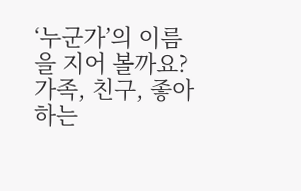‘누군가’의 이름을 지어 볼까요?
가족, 친구, 좋아하는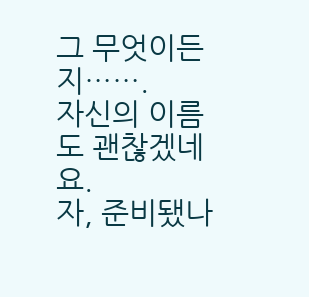그 무엇이든지…….
자신의 이름도 괜찮겠네요.
자, 준비됐나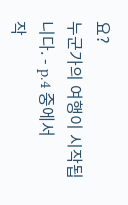요?
누군가의 여행이 시작됩니다. - p.4 중에서
작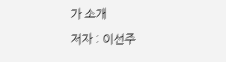가 소개
저자 : 이선주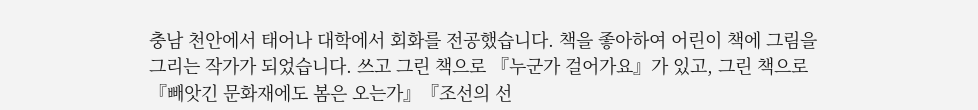충남 천안에서 태어나 대학에서 회화를 전공했습니다. 책을 좋아하여 어린이 책에 그림을 그리는 작가가 되었습니다. 쓰고 그린 책으로 『누군가 걸어가요』가 있고, 그린 책으로 『빼앗긴 문화재에도 봄은 오는가』『조선의 선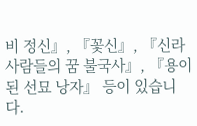비 정신』, 『꽃신』, 『신라 사람들의 꿈 불국사』, 『용이 된 선묘 낭자』 등이 있습니다.